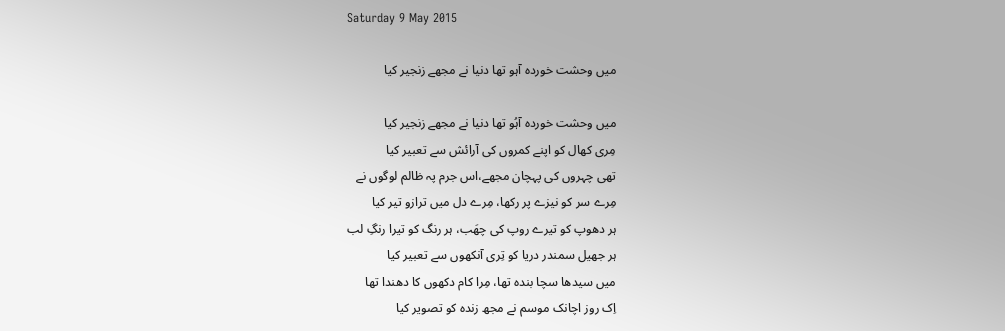Saturday 9 May 2015

میں وحشت خوردہ آہو تھا دنیا نے مجھے زنجیر کیا

میں وحشت خوردہ آہُو تھا دنیا نے مجھے زنجیر کیا
مِری کھال کو اپنے کمروں کی آرائش سے تعبیر کیا
تھی چہروں کی پہچان مجھے،اس جرم پہ ظالم لوگوں نے
مِرے سر کو نیزے پر رکھا، مِرے دل میں ترازو تیر کیا
ہر دھوپ کو تیرے روپ کی چھَب، ہر رنگ کو تیرا رنگِ لب
ہر جھیل سمندر دریا کو تِری آنکھوں سے تعبیر کیا
میں سیدھا سچا بندہ تھا، مِرا کام دکھوں کا دھندا تھا
اِک روز اچانک موسم نے مجھ زندہ کو تصویر کیا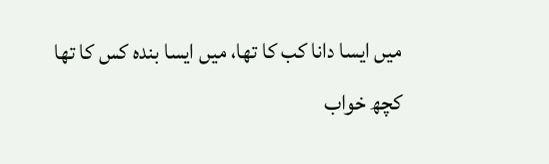میں ایسا دانا کب کا تھا، میں ایسا بندہ کس کا تھا
کچھ خواب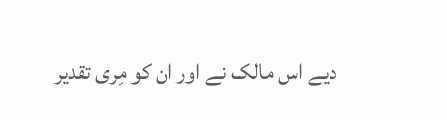دیے اس مالک نے اور ان کو مِری تقدیر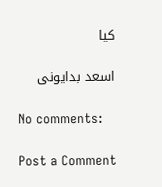کیا

اسعد بدایونی

No comments:

Post a Comment